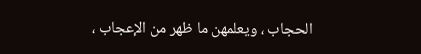الحجاب ، ويعلمهن ما ظهر من الإعجاب ،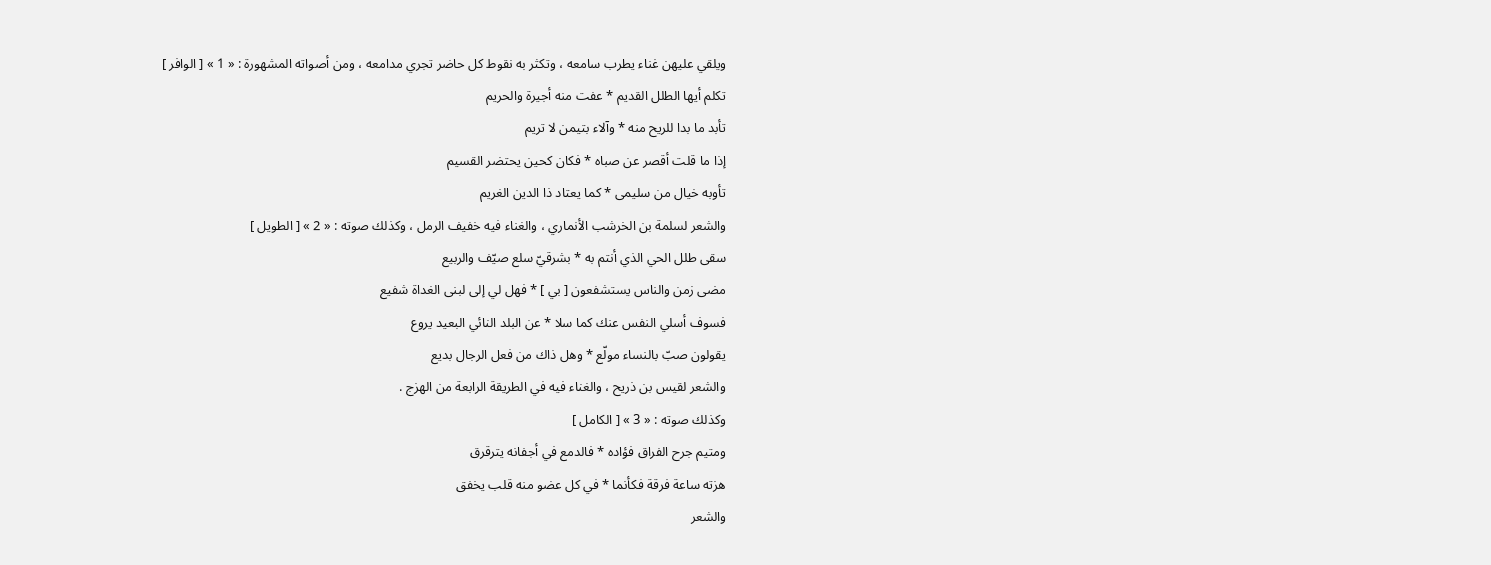ويلقي عليهن غناء يطرب سامعه ، وتكثر به نقوط كل حاضر تجري مدامعه ، ومن أصواته المشهورة : « 1 » [ الوافر ]
تكلم أيها الطلل القديم * عفت منه أجيرة والحريم
تأبد ما بدا للريح منه * وآلاء بتيمن لا تريم
إذا ما قلت أقصر عن صباه * فكان كحين يحتضر القسيم
تأوبه خيال من سليمى * كما يعتاد ذا الدين الغريم
والشعر لسلمة بن الخرشب الأنماري ، والغناء فيه خفيف الرمل ، وكذلك صوته : « 2 » [ الطويل ]
سقى طلل الحي الذي أنتم به * بشرقيّ سلع صيّف والربيع
مضى زمن والناس يستشفعون [ بي ] * فهل لي إلى لبنى الغداة شفيع
فسوف أسلي النفس عنك كما سلا * عن البلد النائي البعيد يروع
يقولون صبّ بالنساء مولّع * وهل ذاك من فعل الرجال بديع
والشعر لقيس بن ذريح ، والغناء فيه في الطريقة الرابعة من الهزج .
وكذلك صوته : « 3 » [ الكامل ]
ومتيم جرح الفراق فؤاده * فالدمع في أجفانه يترقرق
هزته ساعة فرقة فكأنما * في كل عضو منه قلب يخفق
والشعر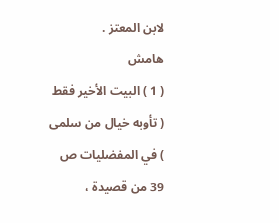لابن المعتز .
هامش
( 1 ) البيت الأخير فقط ( تأوبه خيال من سلمى ) في المفضليات ص 39 من قصيدة ،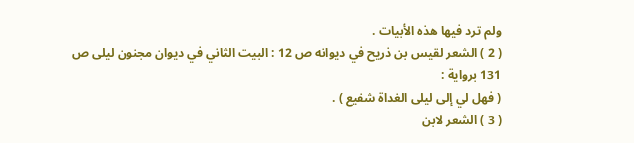ولم ترد فيها هذه الأبيات .
( 2 ) الشعر لقيس بن ذريح في ديوانه ص 12 : البيت الثاني في ديوان مجنون ليلى ص 131 برواية :
( فهل لي إلى ليلى الغداة شفيع ) .
( 3 ) الشعر لابن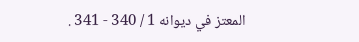المعتز في ديوانه 1 / 340 - 341 .